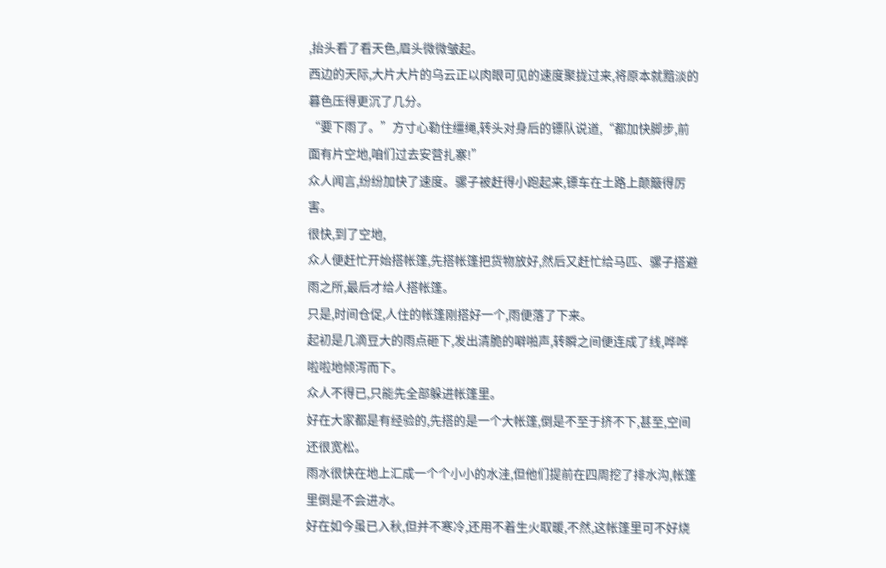,抬头看了看天色,眉头微微皱起。
西边的天际,大片大片的乌云正以肉眼可见的速度聚拢过来,将原本就黯淡的暮色压得更沉了几分。
“要下雨了。”方寸心勒住缰绳,转头对身后的镖队说道,“都加快脚步,前面有片空地,咱们过去安营扎寨!”
众人闻言,纷纷加快了速度。骡子被赶得小跑起来,镖车在土路上颠簸得厉害。
很快,到了空地,
众人便赶忙开始搭帐篷,先搭帐篷把货物放好,然后又赶忙给马匹、骡子搭避雨之所,最后才给人搭帐篷。
只是,时间仓促,人住的帐篷刚搭好一个,雨便落了下来。
起初是几滴豆大的雨点砸下,发出清脆的噼啪声,转瞬之间便连成了线,哗哗啦啦地倾泻而下。
众人不得已,只能先全部躲进帐篷里。
好在大家都是有经验的,先搭的是一个大帐篷,倒是不至于挤不下,甚至,空间还很宽松。
雨水很快在地上汇成一个个小小的水洼,但他们提前在四周挖了排水沟,帐篷里倒是不会进水。
好在如今虽已入秋,但并不寒冷,还用不着生火取暖,不然,这帐篷里可不好烧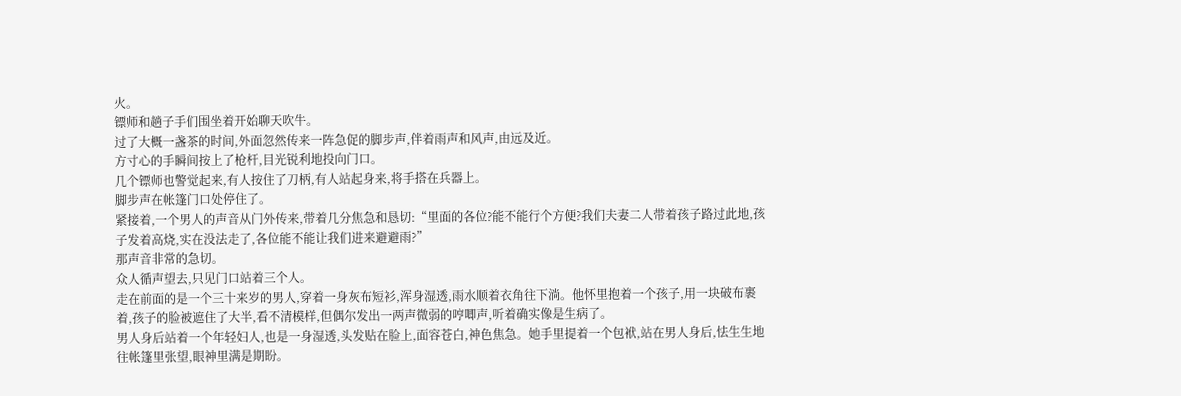火。
镖师和趟子手们围坐着开始聊天吹牛。
过了大概一盏茶的时间,外面忽然传来一阵急促的脚步声,伴着雨声和风声,由远及近。
方寸心的手瞬间按上了枪杆,目光锐利地投向门口。
几个镖师也警觉起来,有人按住了刀柄,有人站起身来,将手搭在兵器上。
脚步声在帐篷门口处停住了。
紧接着,一个男人的声音从门外传来,带着几分焦急和恳切:“里面的各位?能不能行个方便?我们夫妻二人带着孩子路过此地,孩子发着高烧,实在没法走了,各位能不能让我们进来避避雨?”
那声音非常的急切。
众人循声望去,只见门口站着三个人。
走在前面的是一个三十来岁的男人,穿着一身灰布短衫,浑身湿透,雨水顺着衣角往下淌。他怀里抱着一个孩子,用一块破布裹着,孩子的脸被遮住了大半,看不清模样,但偶尔发出一两声微弱的哼唧声,听着确实像是生病了。
男人身后站着一个年轻妇人,也是一身湿透,头发贴在脸上,面容苍白,神色焦急。她手里提着一个包袱,站在男人身后,怯生生地往帐篷里张望,眼神里满是期盼。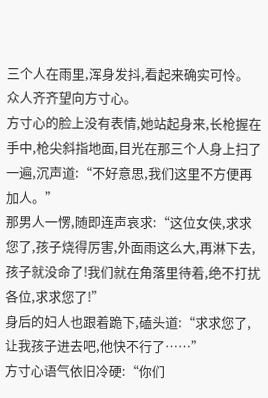三个人在雨里,浑身发抖,看起来确实可怜。
众人齐齐望向方寸心。
方寸心的脸上没有表情,她站起身来,长枪握在手中,枪尖斜指地面,目光在那三个人身上扫了一遍,沉声道:“不好意思,我们这里不方便再加人。”
那男人一愣,随即连声哀求:“这位女侠,求求您了,孩子烧得厉害,外面雨这么大,再淋下去,孩子就没命了!我们就在角落里待着,绝不打扰各位,求求您了!”
身后的妇人也跟着跪下,磕头道:“求求您了,让我孩子进去吧,他快不行了……”
方寸心语气依旧冷硬:“你们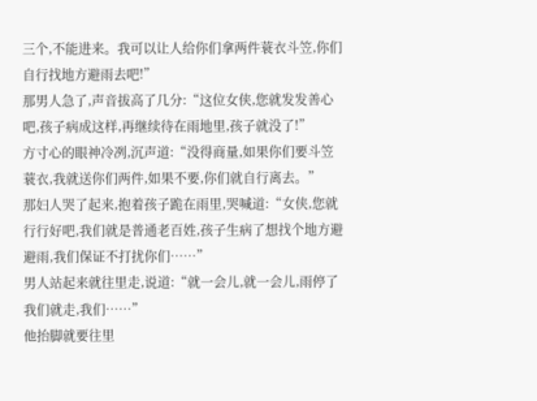三个,不能进来。我可以让人给你们拿两件蓑衣斗笠,你们自行找地方避雨去吧!”
那男人急了,声音拔高了几分:“这位女侠,您就发发善心吧,孩子病成这样,再继续待在雨地里,孩子就没了!”
方寸心的眼神冷冽,沉声道:“没得商量,如果你们要斗笠蓑衣,我就送你们两件,如果不要,你们就自行离去。”
那妇人哭了起来,抱着孩子跪在雨里,哭喊道:“女侠,您就行行好吧,我们就是普通老百姓,孩子生病了想找个地方避避雨,我们保证不打扰你们……”
男人站起来就往里走,说道:“就一会儿,就一会儿,雨停了我们就走,我们……”
他抬脚就要往里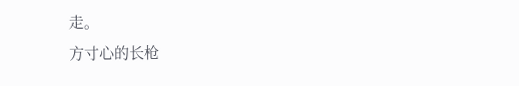走。
方寸心的长枪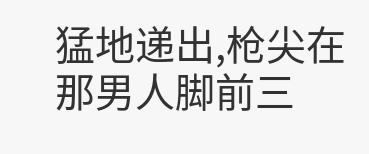猛地递出,枪尖在那男人脚前三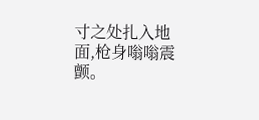寸之处扎入地面,枪身嗡嗡震颤。